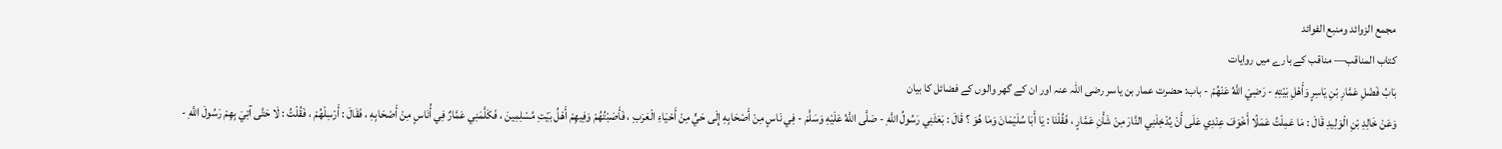مجمع الزوائد ومنبع الفوائد
كتاب المناقب— مناقب کے بارے میں روایات
بَابُ فَضْلِ عَمَّارِ بْنِ يَاسِرٍ وَأَهْلِ بَيْتِهِ - رَضِيَ اللَّهُ عَنْهُمْ - باب: حضرت عمار بن یاسر رضی اللہ عنہ اور ان کے گھر والوں کے فضائل کا بیان
وَعَنْ خَالِدِ بْنِ الْوَلِيدِ قَالَ : مَا عَمِلْتُ عَمَلًا أَخْوَفَ عِنْدِي عَلَى أَنْ يُدْخِلَنِي النَّارَ مِنْ شَأْنِ عَمَّارٍ ، فَقُلْنَا : يَا أَبَا سُلَيْمَانَ وَمَا هُوَ ؟ قَالَ : بَعَثَنِي رَسُولُ اللَّهِ - صَلَّى اللَّهُ عَلَيْهِ وَسَلَّمَ - فِي نَاسٍ مِنْ أَصْحَابِهِ إِلَى حَيٍّ مِنْ أَحْيَاءِ الْعَرَبِ ، فَأَصَبْتُهُمْ وَفِيهِمْ أَهْلُ بَيْتِ مُسْلِمِينَ ، فَكَلَّمَنِي عَمَّارٌ فِي أُنَاسٍ مِنْ أَصْحَابِهِ ، فَقَالَ : أَرْسِلْهُمْ ، فَقُلْتُ : لَا حَتَّى آتِيَ بِهِمْ رَسُولَ اللَّهِ -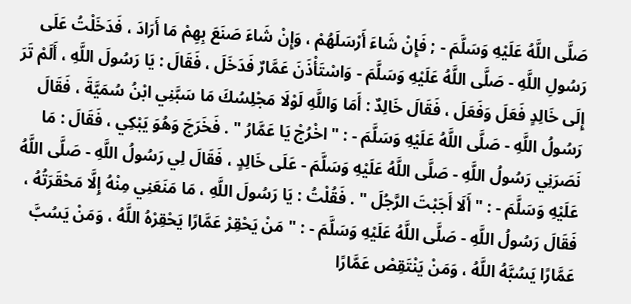صَلَّى اللَّهُ عَلَيْهِ وَسَلَّمَ - ; فَإِنْ شَاءَ أَرْسَلَهُمْ ، وَإِنْ شَاءَ صَنَعَ بِهِمْ مَا أَرَادَ ، فَدَخَلْتُ عَلَى رَسُولِ اللَّهِ - صَلَّى اللَّهُ عَلَيْهِ وَسَلَّمَ - وَاسْتَأْذَنَ عَمَّارٌ فَدَخَلَ ، فَقَالَ : يَا رَسُولَ اللَّهِ ، أَلَمْ تَرَ إِلَى خَالِدٍ فَعَلَ وَفَعَلَ ، فَقَالَ خَالِدٌ : أَمَا وَاللَّهِ لَوْلَا مَجْلِسُكَ مَا سَبَّنِي ابْنُ سُمَيَّةَ ، فَقَالَ رَسُولُ اللَّهِ - صَلَّى اللَّهُ عَلَيْهِ وَسَلَّمَ - : " اخْرُجْ يَا عَمَّارُ " . فَخَرَجَ وَهُوَ يَبْكِي ، فَقَالَ : مَا نَصَرَنِي رَسُولُ اللَّهِ - صَلَّى اللَّهُ عَلَيْهِ وَسَلَّمَ - عَلَى خَالِدٍ ، فَقَالَ لِي رَسُولُ اللَّهِ - صَلَّى اللَّهُ عَلَيْهِ وَسَلَّمَ - : " أَلَا أَجَبْتَ الرَّجُلَ " . فَقُلْتُ : يَا رَسُولَ اللَّهِ ، مَا مَنَعَنِي مِنْهُ إِلَّا مَحْقَرَتُهُ ، فَقَالَ رَسُولُ اللَّهِ - صَلَّى اللَّهُ عَلَيْهِ وَسَلَّمَ - : " مَنْ يَحْقِرْ عَمَّارًا يَحْقِرْهُ اللَّهُ ، وَمَنْ يَسُبَّ عَمَّارًا يَسُبَّهُ اللَّهُ ، وَمَنْ يَنْتَقِصْ عَمَّارًا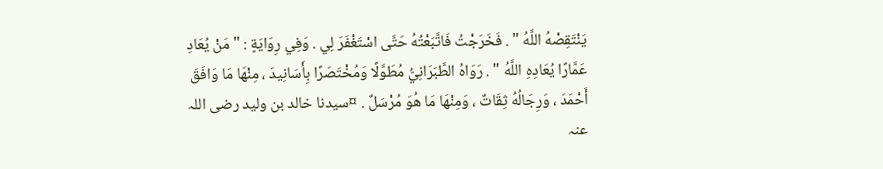يَنْتَقِصْهُ اللَّهُ " . فَخَرَجْتُ فَاتَّبَعْتُهُ حَتَّى اسْتَغْفَرَ لِي . وَفِي رِوَايَةٍ : " مَنْ يُعَادِ عَمَّارًا يُعَادِهِ اللَّهُ " . رَوَاهُ الطَّبَرَانِيُّ مُطَوَّلًا وَمُخْتَصَرًا بِأَسَانِيدَ ، مِنْهَا مَا وَافَقَ أَحْمَدَ ، وَرِجَالُهُ ثِقَاتٌ ، وَمِنْهَا مَا هُوَ مُرْسَلٌ . ¤سیدنا خالد بن ولید رضی اللہ عنہ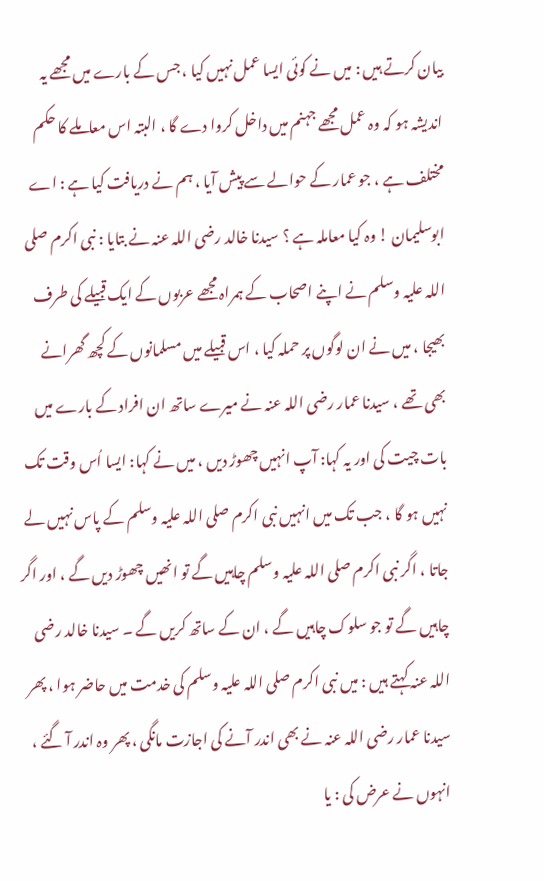بیان کرتے ہیں : میں نے کوئی ایسا عمل نہیں کیا ، جس کے بارے میں مجھے یہ اندیشہ ہو کہ وہ عمل مجھے جہنم میں داخل کروا دے گا ، البتہ اس معاملے کا حکم مختلف ہے ، جو عمار کے حوالے سے پیش آیا ، ہم نے دریافت کیا ہے : اے ابوسلیمان ! وہ کیا معاملہ ہے ؟ سیدنا خالد رضی اللہ عنہ نے بتایا : نبی اکرم صلی اللہ علیہ وسلم نے اپنے اصحاب کے ہمراہ مجھے عربوں کے ایک قبیلے کی طرف بھیجا ، میں نے ان لوگوں پر حملہ کیا ، اس قبیلے میں مسلمانوں کے کچھ گھرانے بھی تھے ، سیدنا عمار رضی اللہ عنہ نے میرے ساتھ ان افراد کے بارے میں بات چیت کی اور یہ کہا: آپ انہیں چھوڑ دیں ، میں نے کہا: ایسا اُس وقت تک نہیں ہو گا ، جب تک میں انہیں نبی اکرم صلی اللہ علیہ وسلم کے پاس نہیں لے جاتا ، اگر نبی اکرم صلی اللہ علیہ وسلم چاہیں گے تو انھیں چھوڑ دیں گے ، اور اگر چاہیں گے تو جو سلوک چاہیں گے ، ان کے ساتھ کریں گے ۔ سیدنا خالد رضی اللہ عنہ کہتے ہیں : میں نبی اکرم صلی اللہ علیہ وسلم کی خدمت میں حاضر ہوا ، پھر سیدنا عمار رضی اللہ عنہ نے بھی اندر آنے کی اجازت مانگی ، پھر وہ اندر آ گئے ، انہوں نے عرض کی : یا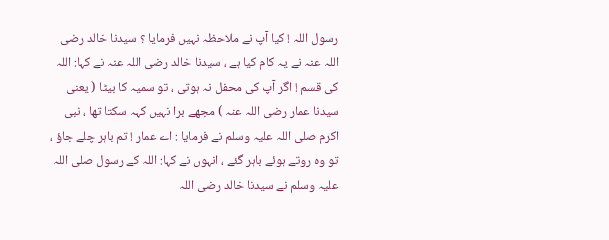رسول اللہ ! کیا آپ نے ملاحظہ نہیں فرمایا ؟ سیدنا خالد رضی اللہ عنہ نے یہ کام کیا ہے ، سیدنا خالد رضی اللہ عنہ نے کہا: اللہ کی قسم ! اگر آپ کی محفل نہ ہوتی ، تو سمیہ کا بیٹا ( یعنی سیدنا عمار رضی اللہ عنہ ) مجھے برا نہیں کہہ سکتا تھا ، نبی اکرم صلی اللہ علیہ وسلم نے فرمایا : اے عمار ! تم باہر چلے جاؤ ، تو وہ روتے ہوئے باہر گئے ، انہوں نے کہا: اللہ کے رسول صلی اللہ علیہ وسلم نے سیدنا خالد رضی اللہ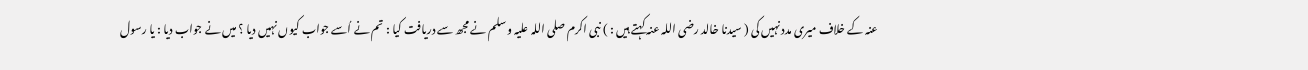عنہ کے خلاف میری مدد نہیں کی ( سیدنا خالد رضی اللہ عنہ کہتے ہیں : ) نبی اکرم صلی اللہ علیہ وسلم نے مجھ سے دریافت کیا : تم نے اُسے جواب کیوں نہیں دیا ؟ میں نے جواب دیا : یا رسول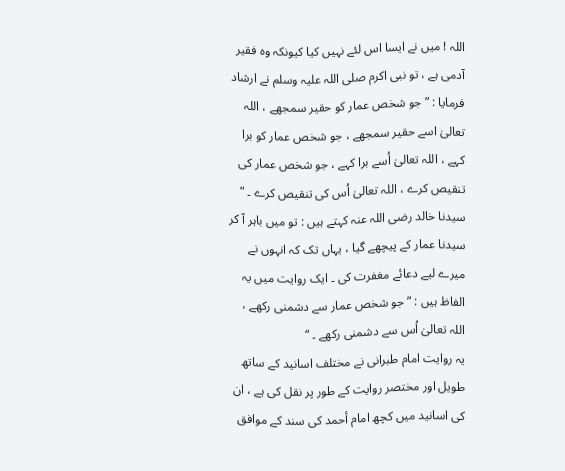اللہ ! میں نے ایسا اس لئے نہیں کیا کیونکہ وہ فقیر آدمی ہے ، تو نبی اکرم صلی اللہ علیہ وسلم نے ارشاد فرمایا : ” جو شخص عمار کو حقیر سمجھے ، اللہ تعالیٰ اسے حقیر سمجھے ، جو شخص عمار کو برا کہے ، اللہ تعالیٰ اُسے برا کہے ، جو شخص عمار کی تنقیص کرے ، اللہ تعالیٰ اُس کی تنقیص کرے ۔ “ سیدنا خالد رضی اللہ عنہ کہتے ہیں : تو میں باہر آ کر سیدنا عمار کے پیچھے گیا ، یہاں تک کہ انہوں نے میرے لیے دعائے مغفرت کی ۔ ایک روایت میں یہ الفاظ ہیں : ” جو شخص عمار سے دشمنی رکھے ، اللہ تعالیٰ اُس سے دشمنی رکھے ۔ “
یہ روایت امام طبرانی نے مختلف اسانید کے ساتھ طویل اور مختصر روایت کے طور پر نقل کی ہے ، ان کی اسانید میں کچھ امام أحمد کی سند کے موافق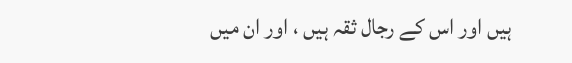ہیں اور اس کے رجال ثقہ ہیں ، اور ان میں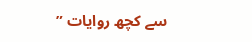سے کچھ روایات ”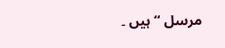مرسل “ ہیں ۔